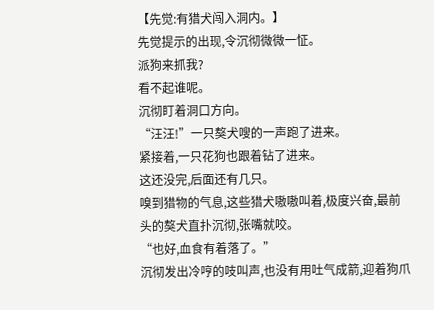【先觉:有猎犬闯入洞内。】
先觉提示的出现,令沉彻微微一怔。
派狗来抓我?
看不起谁呢。
沉彻盯着洞口方向。
“汪汪!”一只獒犬嗖的一声跑了进来。
紧接着,一只花狗也跟着钻了进来。
这还没完,后面还有几只。
嗅到猎物的气息,这些猎犬嗷嗷叫着,极度兴奋,最前头的獒犬直扑沉彻,张嘴就咬。
“也好,血食有着落了。”
沉彻发出冷哼的吱叫声,也没有用吐气成箭,迎着狗爪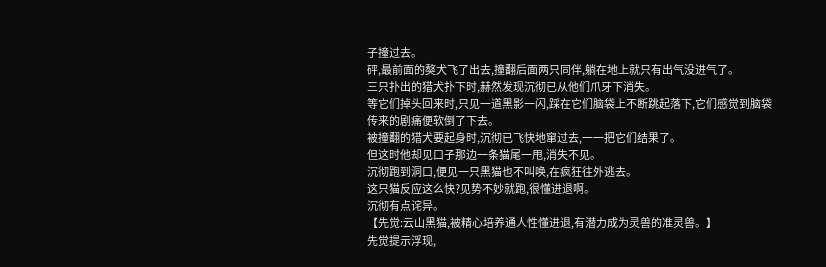子撞过去。
砰,最前面的獒犬飞了出去,撞翻后面两只同伴,躺在地上就只有出气没进气了。
三只扑出的猎犬扑下时,赫然发现沉彻已从他们爪牙下消失。
等它们掉头回来时,只见一道黑影一闪,踩在它们脑袋上不断跳起落下,它们感觉到脑袋传来的剧痛便软倒了下去。
被撞翻的猎犬要起身时,沉彻已飞快地窜过去,一一把它们结果了。
但这时他却见口子那边一条猫尾一甩,消失不见。
沉彻跑到洞口,便见一只黑猫也不叫唤,在疯狂往外逃去。
这只猫反应这么快?见势不妙就跑,很懂进退啊。
沉彻有点诧异。
【先觉:云山黑猫,被精心培养通人性懂进退,有潜力成为灵兽的准灵兽。】
先觉提示浮现,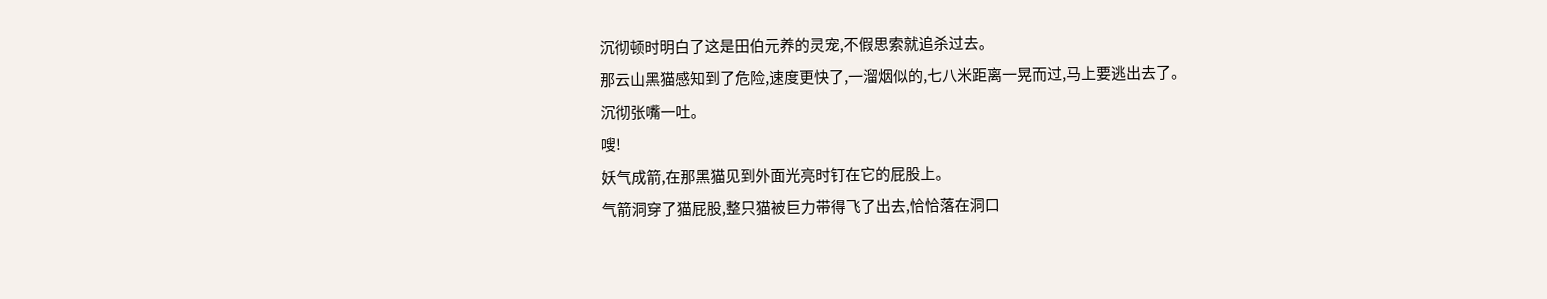沉彻顿时明白了这是田伯元养的灵宠,不假思索就追杀过去。
那云山黑猫感知到了危险,速度更快了,一溜烟似的,七八米距离一晃而过,马上要逃出去了。
沉彻张嘴一吐。
嗖!
妖气成箭,在那黑猫见到外面光亮时钉在它的屁股上。
气箭洞穿了猫屁股,整只猫被巨力带得飞了出去,恰恰落在洞口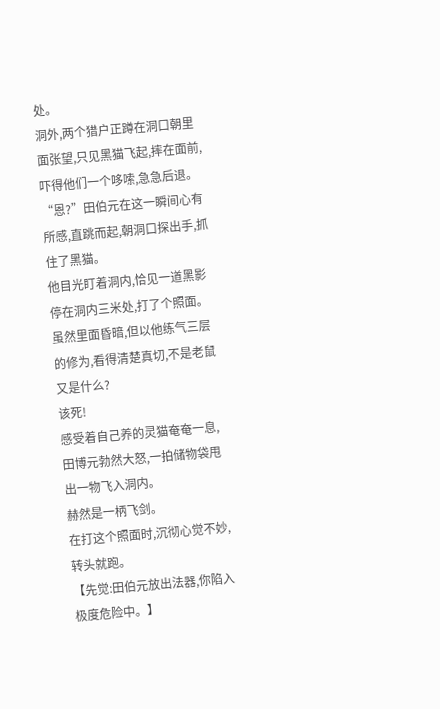处。
洞外,两个猎户正蹲在洞口朝里面张望,只见黑猫飞起,摔在面前,吓得他们一个哆嗦,急急后退。
“恩?”田伯元在这一瞬间心有所感,直跳而起,朝洞口探出手,抓住了黑猫。
他目光盯着洞内,恰见一道黑影停在洞内三米处,打了个照面。
虽然里面昏暗,但以他练气三层的修为,看得清楚真切,不是老鼠又是什么?
该死!
感受着自己养的灵猫奄奄一息,田博元勃然大怒,一拍储物袋甩出一物飞入洞内。
赫然是一柄飞剑。
在打这个照面时,沉彻心觉不妙,转头就跑。
【先觉:田伯元放出法器,你陷入极度危险中。】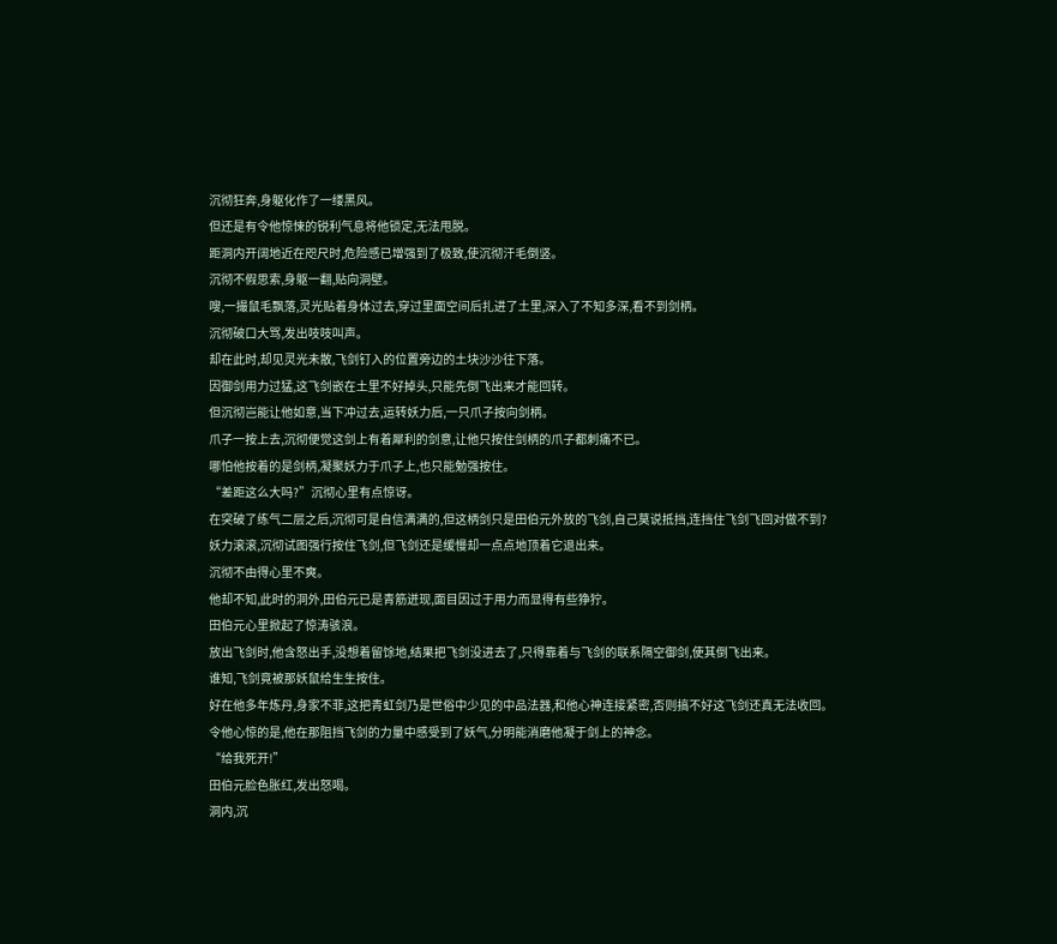沉彻狂奔,身躯化作了一缕黑风。
但还是有令他惊悚的锐利气息将他锁定,无法甩脱。
距洞内开阔地近在咫尺时,危险感已增强到了极致,使沉彻汗毛倒竖。
沉彻不假思索,身躯一翻,贴向洞壁。
嗖,一撮鼠毛飘落,灵光贴着身体过去,穿过里面空间后扎进了土里,深入了不知多深,看不到剑柄。
沉彻破口大骂,发出吱吱叫声。
却在此时,却见灵光未散,飞剑钉入的位置旁边的土块沙沙往下落。
因御剑用力过猛,这飞剑嵌在土里不好掉头,只能先倒飞出来才能回转。
但沉彻岂能让他如意,当下冲过去,运转妖力后,一只爪子按向剑柄。
爪子一按上去,沉彻便觉这剑上有着犀利的剑意,让他只按住剑柄的爪子都刺痛不已。
哪怕他按着的是剑柄,凝聚妖力于爪子上,也只能勉强按住。
“差距这么大吗?”沉彻心里有点惊讶。
在突破了练气二层之后,沉彻可是自信满满的,但这柄剑只是田伯元外放的飞剑,自己莫说抵挡,连挡住飞剑飞回对做不到?
妖力滚滚,沉彻试图强行按住飞剑,但飞剑还是缓慢却一点点地顶着它退出来。
沉彻不由得心里不爽。
他却不知,此时的洞外,田伯元已是青筋迸现,面目因过于用力而显得有些狰狞。
田伯元心里掀起了惊涛骇浪。
放出飞剑时,他含怒出手,没想着留馀地,结果把飞剑没进去了,只得靠着与飞剑的联系隔空御剑,使其倒飞出来。
谁知,飞剑竟被那妖鼠给生生按住。
好在他多年炼丹,身家不菲,这把青虹剑乃是世俗中少见的中品法器,和他心神连接紧密,否则搞不好这飞剑还真无法收回。
令他心惊的是,他在那阻挡飞剑的力量中感受到了妖气,分明能消磨他凝于剑上的神念。
“给我死开!”
田伯元脸色胀红,发出怒喝。
洞内,沉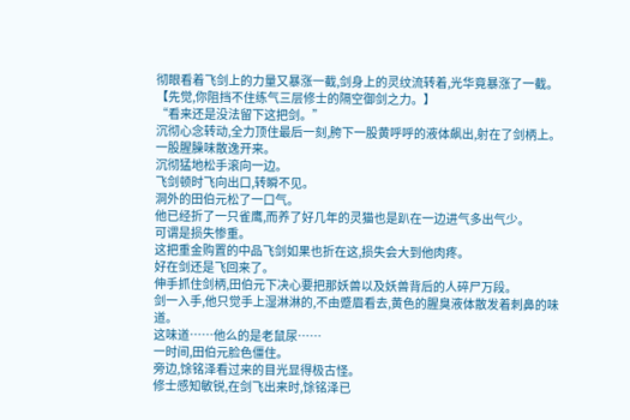彻眼看着飞剑上的力量又暴涨一截,剑身上的灵纹流转着,光华竟暴涨了一截。
【先觉,你阻挡不住练气三层修士的隔空御剑之力。】
“看来还是没法留下这把剑。”
沉彻心念转动,全力顶住最后一刻,胯下一股黄呼呼的液体飙出,射在了剑柄上。
一股腥臊味散逸开来。
沉彻猛地松手滚向一边。
飞剑顿时飞向出口,转瞬不见。
洞外的田伯元松了一口气。
他已经折了一只雀鹰,而养了好几年的灵猫也是趴在一边进气多出气少。
可谓是损失惨重。
这把重金购置的中品飞剑如果也折在这,损失会大到他肉疼。
好在剑还是飞回来了。
伸手抓住剑柄,田伯元下决心要把那妖兽以及妖兽背后的人碎尸万段。
剑一入手,他只觉手上湿淋淋的,不由蹙眉看去,黄色的腥臭液体散发着刺鼻的味道。
这味道……他么的是老鼠尿……
一时间,田伯元脸色僵住。
旁边,馀铭泽看过来的目光显得极古怪。
修士感知敏锐,在剑飞出来时,馀铭泽已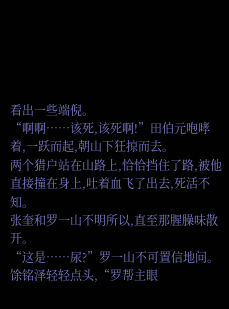看出一些端倪。
“啊啊……该死,该死啊!”田伯元咆哮着,一跃而起,朝山下狂掠而去。
两个猎户站在山路上,恰恰挡住了路,被他直接撞在身上,吐着血飞了出去,死活不知。
张奎和罗一山不明所以,直至那腥臊味散开。
“这是……尿?”罗一山不可置信地问。
馀铭泽轻轻点头,“罗帮主眼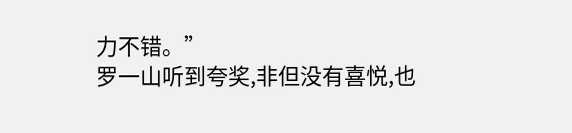力不错。”
罗一山听到夸奖,非但没有喜悦,也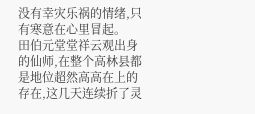没有幸灾乐祸的情绪,只有寒意在心里冒起。
田伯元堂堂祥云观出身的仙师,在整个高林县都是地位超然高高在上的存在,这几天连续折了灵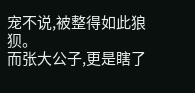宠不说,被整得如此狼狈。
而张大公子,更是瞎了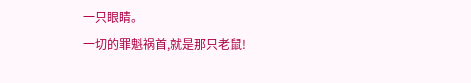一只眼睛。
一切的罪魁祸首,就是那只老鼠!